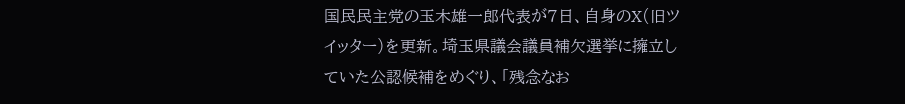国民民主党の玉木雄一郎代表が7日、自身のX(旧ツイッター)を更新。埼玉県議会議員補欠選挙に擁立していた公認候補をめぐり、「残念なお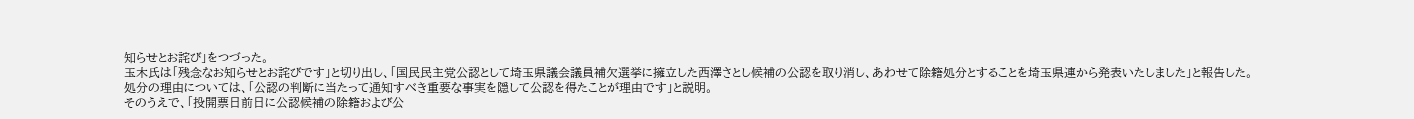知らせとお詫び」をつづった。
玉木氏は「残念なお知らせとお詫びです」と切り出し、「国民民主党公認として埼玉県議会議員補欠選挙に擁立した西澤さとし候補の公認を取り消し、あわせて除籍処分とすることを埼玉県連から発表いたしました」と報告した。
処分の理由については、「公認の判断に当たって通知すべき重要な事実を隠して公認を得たことが理由です」と説明。
そのうえで、「投開票日前日に公認候補の除籍および公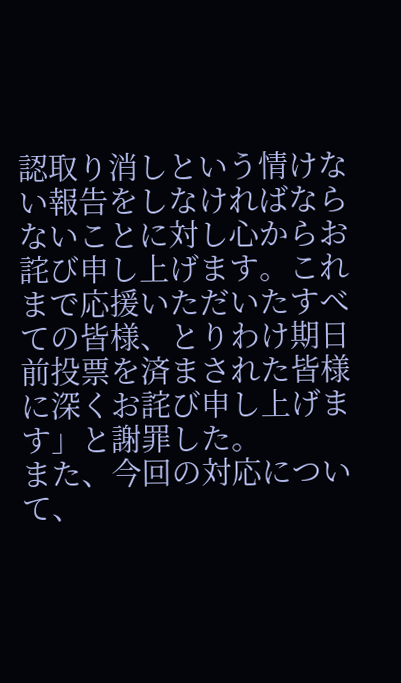認取り消しという情けない報告をしなければならないことに対し心からお詫び申し上げます。これまで応援いただいたすべての皆様、とりわけ期日前投票を済まされた皆様に深くお詫び申し上げます」と謝罪した。
また、今回の対応について、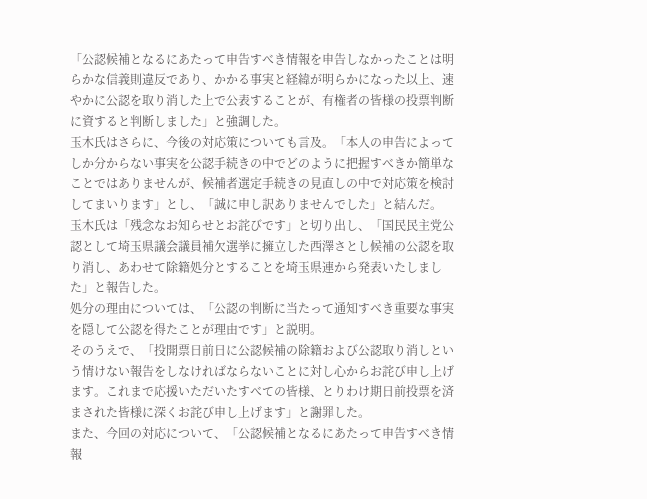「公認候補となるにあたって申告すべき情報を申告しなかったことは明らかな信義則違反であり、かかる事実と経緯が明らかになった以上、速やかに公認を取り消した上で公表することが、有権者の皆様の投票判断に資すると判断しました」と強調した。
玉木氏はさらに、今後の対応策についても言及。「本人の申告によってしか分からない事実を公認手続きの中でどのように把握すべきか簡単なことではありませんが、候補者選定手続きの見直しの中で対応策を検討してまいります」とし、「誠に申し訳ありませんでした」と結んだ。
玉木氏は「残念なお知らせとお詫びです」と切り出し、「国民民主党公認として埼玉県議会議員補欠選挙に擁立した西澤さとし候補の公認を取り消し、あわせて除籍処分とすることを埼玉県連から発表いたしました」と報告した。
処分の理由については、「公認の判断に当たって通知すべき重要な事実を隠して公認を得たことが理由です」と説明。
そのうえで、「投開票日前日に公認候補の除籍および公認取り消しという情けない報告をしなければならないことに対し心からお詫び申し上げます。これまで応援いただいたすべての皆様、とりわけ期日前投票を済まされた皆様に深くお詫び申し上げます」と謝罪した。
また、今回の対応について、「公認候補となるにあたって申告すべき情報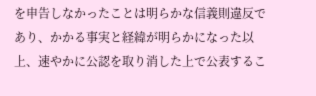を申告しなかったことは明らかな信義則違反であり、かかる事実と経緯が明らかになった以上、速やかに公認を取り消した上で公表するこ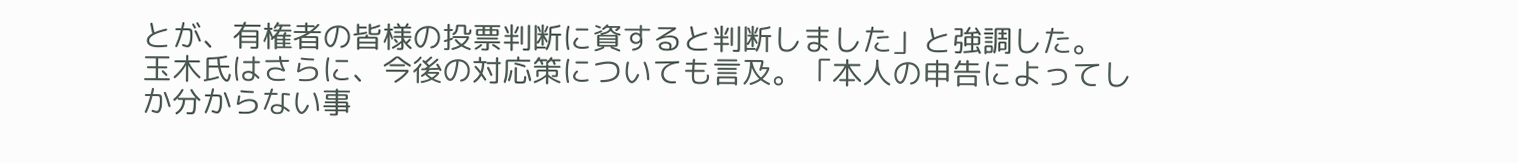とが、有権者の皆様の投票判断に資すると判断しました」と強調した。
玉木氏はさらに、今後の対応策についても言及。「本人の申告によってしか分からない事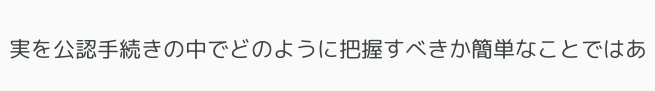実を公認手続きの中でどのように把握すべきか簡単なことではあ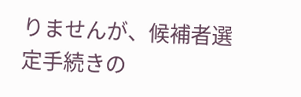りませんが、候補者選定手続きの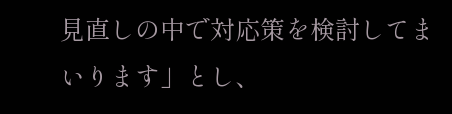見直しの中で対応策を検討してまいります」とし、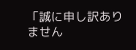「誠に申し訳ありません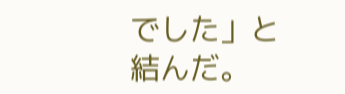でした」と結んだ。